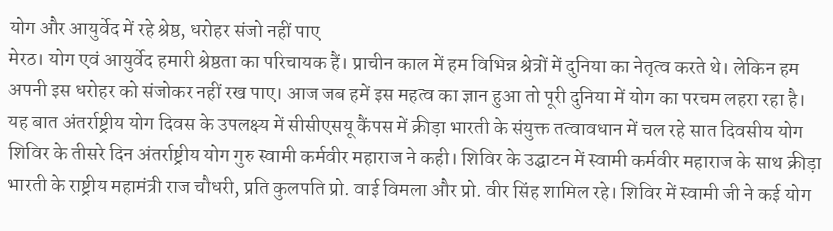योग और आयुर्वेद में रहे श्रेष्ठ, धरोहर संजो नहीं पाए
मेरठ। योग एवं आयुर्वेद हमारी श्रेष्ठता का परिचायक हैं। प्राचीन काल में हम विभिन्न श्रेत्रों में दुनिया का नेतृत्व करते थे। लेकिन हम अपनी इस धरोहर को संजोकर नहीं रख पाए। आज जब हमें इस महत्व का ज्ञान हुआ तो पूरी दुनिया में योग का परचम लहरा रहा है।
यह बात अंतर्राष्ट्रीय योग दिवस के उपलक्ष्य में सीसीएसयू कैंपस में क्रीड़ा भारती के संयुक्त तत्वावधान में चल रहे सात दिवसीय योग शिविर के तीसरे दिन अंतर्राष्ट्रीय योग गुरु स्वामी कर्मवीर महाराज ने कही। शिविर के उद्घाटन में स्वामी कर्मवीर महाराज के साथ क्रीड़ा भारती के राष्ट्रीय महामंत्री राज चौधरी, प्रति कुलपति प्रो. वाई विमला और प्रो. वीर सिंह शामिल रहे। शिविर में स्वामी जी ने कई योग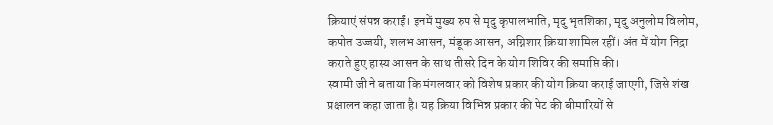क्रियाएं संपन्न कराईं। इनमें मुख्य रुप से मृदु कृपालभाति, मृदु भृतशिका, मृदु अनुलोम विलोम, कपोत उज्जयी, शलभ आसन, मंडूक आसन, अग्निशार क्रिया शामिल रहीं। अंत में योग निद्रा कराते हुए हास्य आसन के साथ तीसरे दिन के योग शिविर की समाप्ति की।
स्वामी जी ने बताया कि मंगलवार को विशेष प्रकार की योग क्रिया कराई जाएगी, जिसे शंख प्रक्षालन कहा जाता है। यह क्रिया विभिन्न प्रकार की पेट की बीमारियों से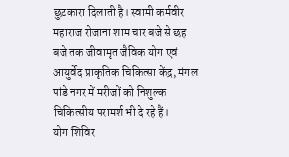छुटकारा दिलाती है। स्वामी कर्मवीर महाराज रोजाना शाम चार बजे से छह बजे तक जीवामृत जैविक योग एवं आयुर्वेद प्राकृतिक चिकित्सा केंद्र, मंगल पांडे नगर में मरीजों को निशुल्क चिकित्सीय परामर्श भी दे रहे हैं।
योग शिविर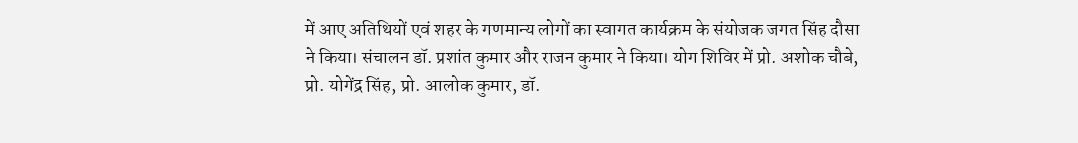में आए अतिथियों एवं शहर के गणमान्य लोगों का स्वागत कार्यक्रम के संयोजक जगत सिंह दौसा ने किया। संचालन डॉ. प्रशांत कुमार और राजन कुमार ने किया। योग शिविर में प्रो. अशोक चौबे, प्रो. योगेंद्र सिंह, प्रो. आलोक कुमार, डॉ.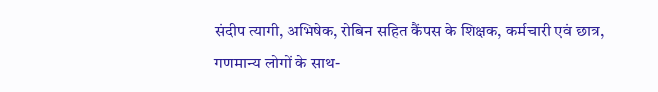संदीप त्यागी, अभिषेक, रोबिन सहित कैंपस के शिक्षक, कर्मचारी एवं छात्र, गणमान्य लोगों के साथ-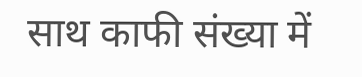साथ काफी संख्या में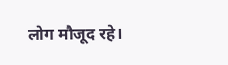लोग मौजूद रहे।